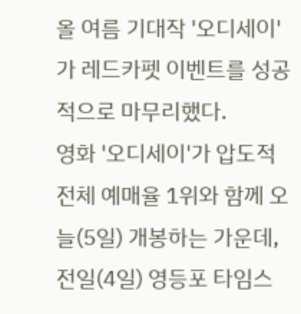올 여름 기대작 '오디세이'가 레드카펫 이벤트를 성공적으로 마무리했다.
영화 '오디세이'가 압도적 전체 예매율 1위와 함께 오늘(5일) 개봉하는 가운데, 전일(4일) 영등포 타임스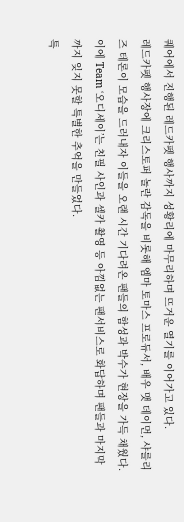퀘어에서 진행된 레드카펫 행사까지 성황리에 마무리하며 뜨거운 열기를 이어가고 있다.
레드카펫 행사장에 크리스토퍼 놀란 감독을 비롯해 엠마 토마스 프로듀서, 배우 맷 데이먼, 샤를리즈 테론이 모습을 드러내자 이들을 오랜 시간 기다려온 팬들의 함성과 박수가 현장을 가득 채웠다. 이에 Team ‘오디세이’는 친필 사인과 셀카 촬영 등 아낌없는 팬서비스로 화답하며 팬들과 마지막까지 잊지 못할 특별한 추억을 만들었다.
특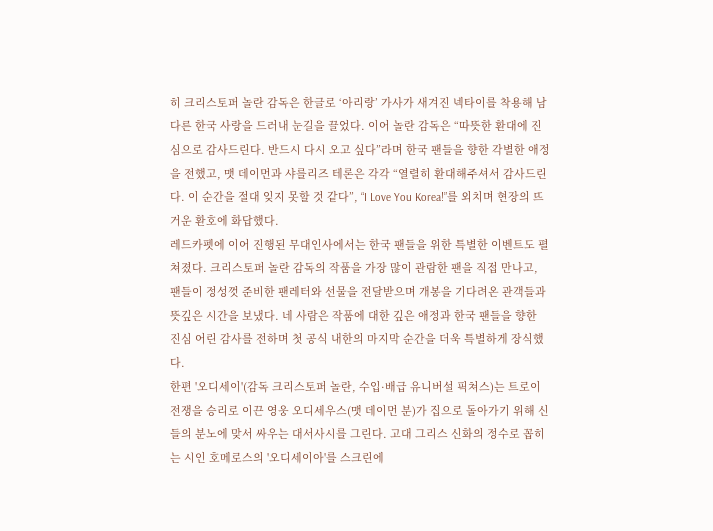히 크리스토퍼 놀란 감독은 한글로 ‘아리랑’ 가사가 새겨진 넥타이를 착용해 남다른 한국 사랑을 드러내 눈길을 끌었다. 이어 놀란 감독은 “따뜻한 환대에 진심으로 감사드린다. 반드시 다시 오고 싶다”라며 한국 팬들을 향한 각별한 애정을 전했고, 맷 데이먼과 샤를리즈 테론은 각각 “열렬히 환대해주셔서 감사드린다. 이 순간을 절대 잊지 못할 것 같다”, “I Love You Korea!”를 외치며 현장의 뜨거운 환호에 화답했다.
레드카펫에 이어 진행된 무대인사에서는 한국 팬들을 위한 특별한 이벤트도 펼쳐졌다. 크리스토퍼 놀란 감독의 작품을 가장 많이 관람한 팬을 직접 만나고, 팬들이 정성껏 준비한 팬레터와 선물을 전달받으며 개봉을 기다려온 관객들과 뜻깊은 시간을 보냈다. 네 사람은 작품에 대한 깊은 애정과 한국 팬들을 향한 진심 어린 감사를 전하며 첫 공식 내한의 마지막 순간을 더욱 특별하게 장식했다.
한편 '오디세이'(감독 크리스토퍼 놀란, 수입·배급 유니버설 픽쳐스)는 트로이 전쟁을 승리로 이끈 영웅 오디세우스(맷 데이먼 분)가 집으로 돌아가기 위해 신들의 분노에 맞서 싸우는 대서사시를 그린다. 고대 그리스 신화의 정수로 꼽히는 시인 호메로스의 '오디세이아'를 스크린에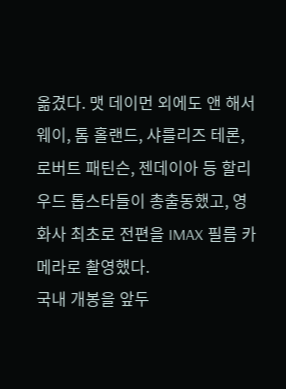옮겼다. 맷 데이먼 외에도 앤 해서웨이, 톰 홀랜드, 샤를리즈 테론, 로버트 패틴슨, 젠데이아 등 할리우드 톱스타들이 총출동했고, 영화사 최초로 전편을 IMAX 필름 카메라로 촬영했다.
국내 개봉을 앞두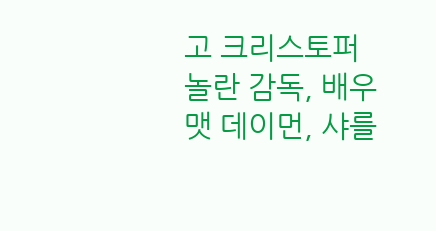고 크리스토퍼 놀란 감독, 배우 맷 데이먼, 샤를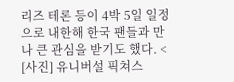리즈 테론 등이 4박 5일 일정으로 내한해 한국 팬들과 만나 큰 관심을 받기도 했다. <
[사진] 유니버설 픽쳐스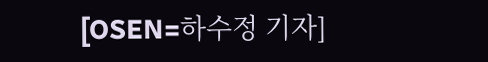[OSEN=하수정 기자]